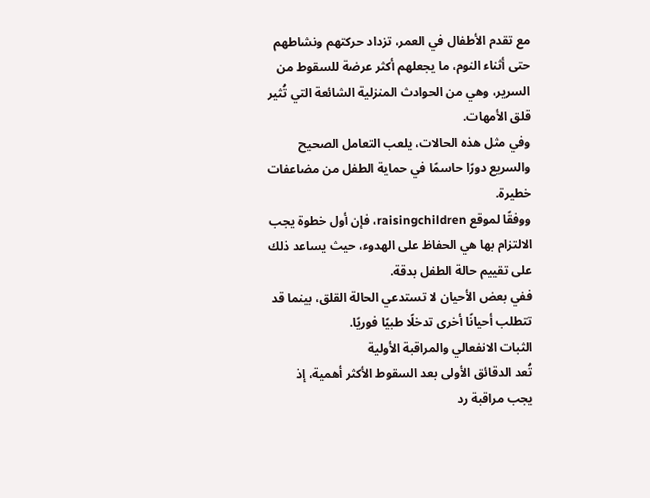مع تقدم الأطفال في العمر، تزداد حركتهم ونشاطهم حتى أثناء النوم، ما يجعلهم أكثر عرضة للسقوط من السرير، وهي من الحوادث المنزلية الشائعة التي تُثير قلق الأمهات.
وفي مثل هذه الحالات، يلعب التعامل الصحيح والسريع دورًا حاسمًا في حماية الطفل من مضاعفات خطيرة.
ووفقًا لموقع raisingchildren، فإن أول خطوة يجب الالتزام بها هي الحفاظ على الهدوء، حيث يساعد ذلك على تقييم حالة الطفل بدقة.
ففي بعض الأحيان لا تستدعي الحالة القلق، بينما قد تتطلب أحيانًا أخرى تدخلًا طبيًا فوريًا.
الثبات الانفعالي والمراقبة الأولية
تُعد الدقائق الأولى بعد السقوط الأكثر أهمية، إذ يجب مراقبة رد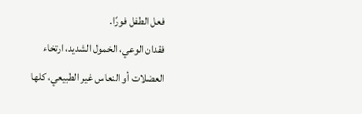فعل الطفل فورًا.
فقدان الوعي، الخمول الشديد، ارتخاء العضلات أو النعاس غير الطبيعي، كلها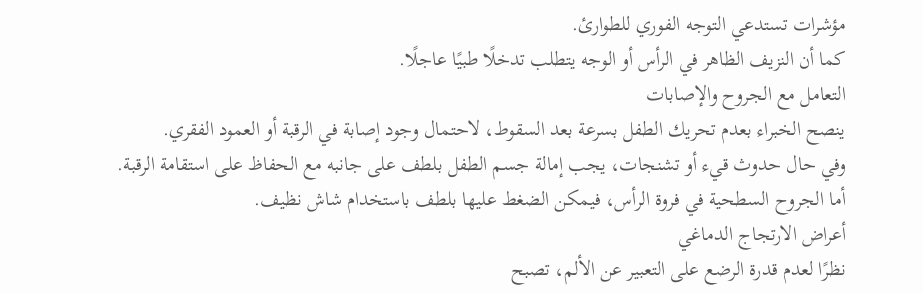مؤشرات تستدعي التوجه الفوري للطوارئ.
كما أن النزيف الظاهر في الرأس أو الوجه يتطلب تدخلًا طبيًا عاجلًا.
التعامل مع الجروح والإصابات
ينصح الخبراء بعدم تحريك الطفل بسرعة بعد السقوط، لاحتمال وجود إصابة في الرقبة أو العمود الفقري.
وفي حال حدوث قيء أو تشنجات، يجب إمالة جسم الطفل بلطف على جانبه مع الحفاظ على استقامة الرقبة.
أما الجروح السطحية في فروة الرأس، فيمكن الضغط عليها بلطف باستخدام شاش نظيف.
أعراض الارتجاج الدماغي
نظرًا لعدم قدرة الرضع على التعبير عن الألم، تصبح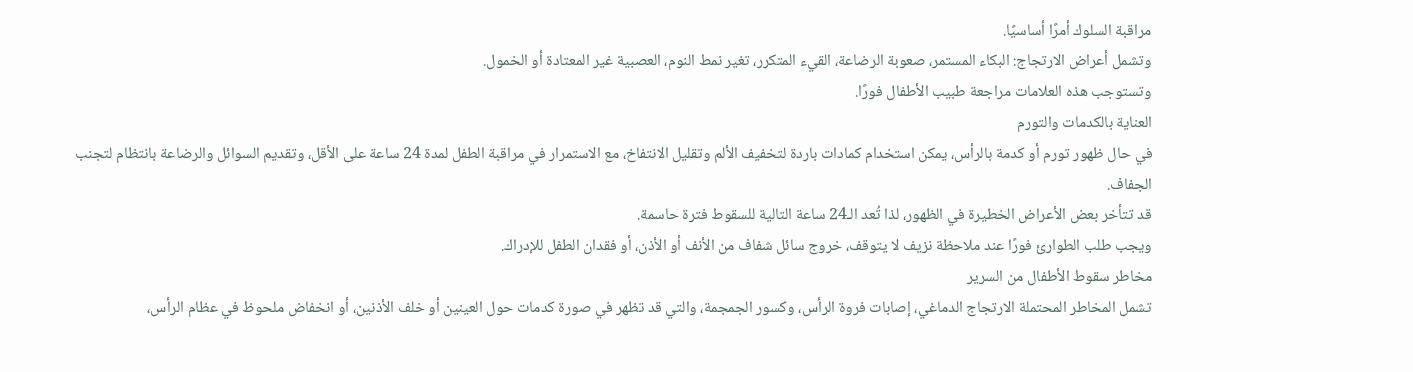مراقبة السلوك أمرًا أساسيًا.
وتشمل أعراض الارتجاج: البكاء المستمر، صعوبة الرضاعة، القيء المتكرر، تغير نمط النوم، العصبية غير المعتادة أو الخمول.
وتستوجب هذه العلامات مراجعة طبيب الأطفال فورًا.
العناية بالكدمات والتورم
في حال ظهور تورم أو كدمة بالرأس، يمكن استخدام كمادات باردة لتخفيف الألم وتقليل الانتفاخ، مع الاستمرار في مراقبة الطفل لمدة 24 ساعة على الأقل، وتقديم السوائل والرضاعة بانتظام لتجنب الجفاف.
قد تتأخر بعض الأعراض الخطيرة في الظهور، لذا تُعد الـ24 ساعة التالية للسقوط فترة حاسمة.
ويجب طلب الطوارئ فورًا عند ملاحظة نزيف لا يتوقف، خروج سائل شفاف من الأنف أو الأذن، أو فقدان الطفل للإدراك.
مخاطر سقوط الأطفال من السرير
تشمل المخاطر المحتملة الارتجاج الدماغي، إصابات فروة الرأس، وكسور الجمجمة، والتي قد تظهر في صورة كدمات حول العينين أو خلف الأذنين، أو انخفاض ملحوظ في عظام الرأس،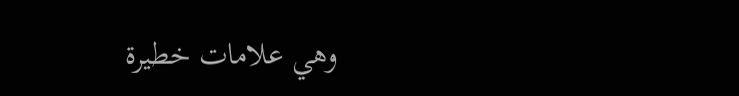وهي علامات خطيرة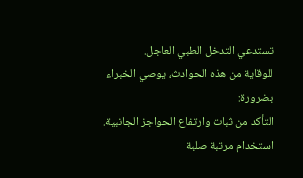تستدعي التدخل الطبي العاجل.
للوقاية من هذه الحوادث، يوصي الخبراء بضرورة:
التأكد من ثبات وارتفاع الحواجز الجانبية.
استخدام مرتبة صلبة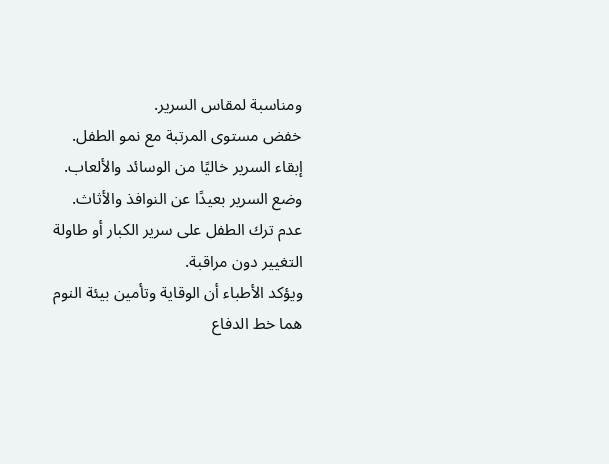ومناسبة لمقاس السرير.
خفض مستوى المرتبة مع نمو الطفل.
إبقاء السرير خاليًا من الوسائد والألعاب.
وضع السرير بعيدًا عن النوافذ والأثاث.
عدم ترك الطفل على سرير الكبار أو طاولة التغيير دون مراقبة.
ويؤكد الأطباء أن الوقاية وتأمين بيئة النوم هما خط الدفاع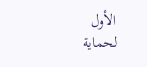الأول لحماية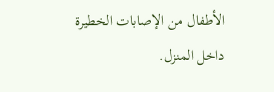الأطفال من الإصابات الخطيرة داخل المنزل.